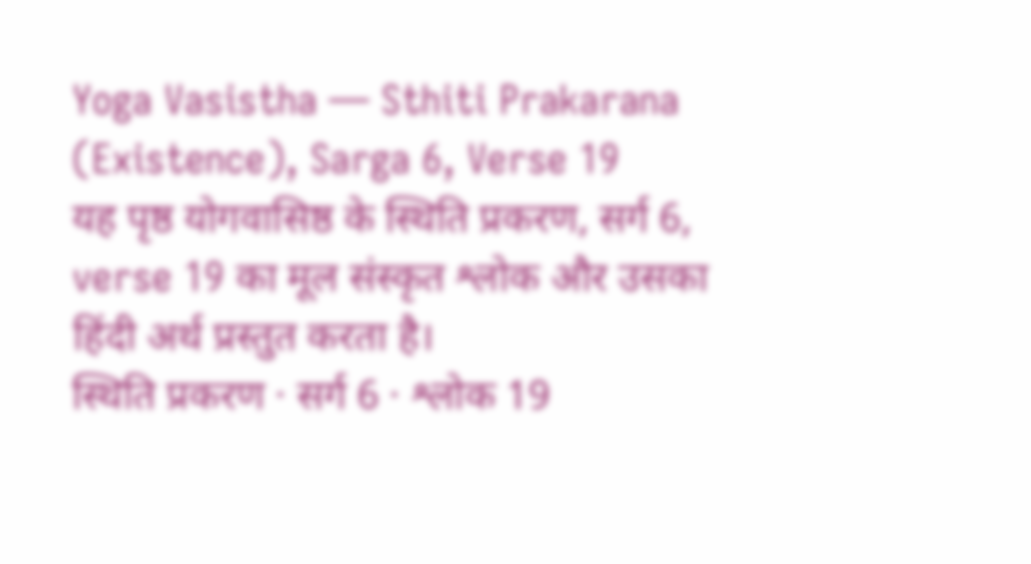Yoga Vasistha — Sthiti Prakarana (Existence), Sarga 6, Verse 19
यह पृष्ठ योगवासिष्ठ के स्थिति प्रकरण, सर्ग 6, verse 19 का मूल संस्कृत श्लोक और उसका हिंदी अर्थ प्रस्तुत करता है।
स्थिति प्रकरण · सर्ग 6 · श्लोक 19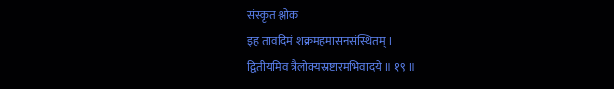संस्कृत श्लोक
इह तावदिमं शक्रमहमासनसंस्थितम् ।
द्वितीयमिव त्रैलोक्यस्रष्टारमभिवादये ॥ १९ ॥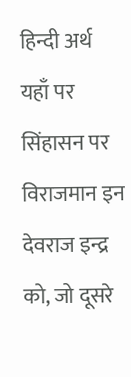हिन्दी अर्थ
यहाँ पर सिंहासन पर विराजमान इन देवराज इन्द्र को, जो दूसरे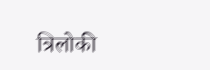त्रिलोकी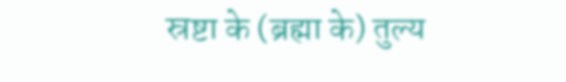स्रष्टा के (ब्रह्मा के) तुल्य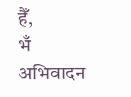हैँ,
भँ अभिवादन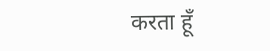करता हूँ